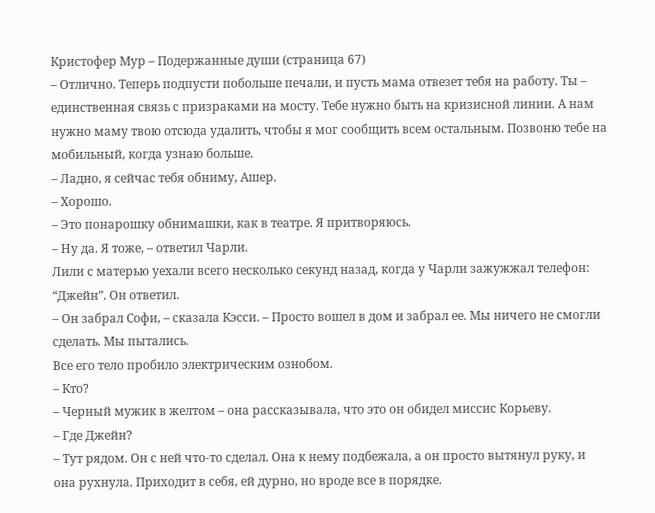Кристофер Мур – Подержанные души (страница 67)
– Отлично. Теперь подпусти побольше печали, и пусть мама отвезет тебя на работу. Ты – единственная связь с призраками на мосту. Тебе нужно быть на кризисной линии. А нам нужно маму твою отсюда удалить, чтобы я мог сообщить всем остальным. Позвоню тебе на мобильный, когда узнаю больше.
– Ладно, я сейчас тебя обниму, Ашер.
– Хорошо.
– Это понарошку обнимашки, как в театре. Я притворяюсь.
– Ну да. Я тоже, – ответил Чарли.
Лили с матерью уехали всего несколько секунд назад, когда у Чарли зажужжал телефон: “Джейн”. Он ответил.
– Он забрал Софи, – сказала Кэсси. – Просто вошел в дом и забрал ее. Мы ничего не смогли сделать. Мы пытались.
Все его тело пробило электрическим ознобом.
– Кто?
– Черный мужик в желтом – она рассказывала, что это он обидел миссис Корьеву.
– Где Джейн?
– Тут рядом. Он с ней что-то сделал. Она к нему подбежала, а он просто вытянул руку, и она рухнула. Приходит в себя, ей дурно, но вроде все в порядке.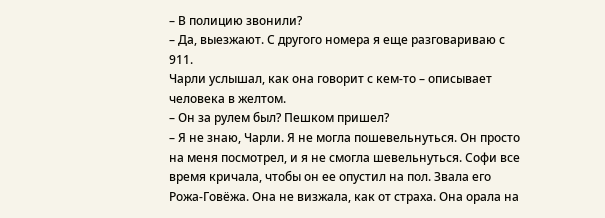– В полицию звонили?
– Да, выезжают. С другого номера я еще разговариваю с 911.
Чарли услышал, как она говорит с кем-то – описывает человека в желтом.
– Он за рулем был? Пешком пришел?
– Я не знаю, Чарли. Я не могла пошевельнуться. Он просто на меня посмотрел, и я не смогла шевельнуться. Софи все время кричала, чтобы он ее опустил на пол. Звала его Рожа-Говёжа. Она не визжала, как от страха. Она орала на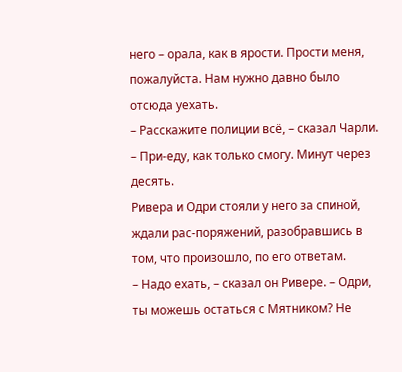него – орала, как в ярости. Прости меня, пожалуйста. Нам нужно давно было отсюда уехать.
– Расскажите полиции всё, – сказал Чарли. – При-еду, как только смогу. Минут через десять.
Ривера и Одри стояли у него за спиной, ждали рас-поряжений, разобравшись в том, что произошло, по его ответам.
– Надо ехать, – сказал он Ривере. – Одри, ты можешь остаться с Мятником? Не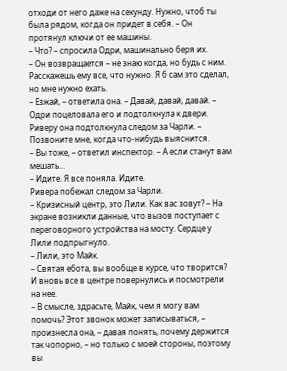отходи от него даже на секунду. Нужно, чтоб ты была рядом, когда он придет в себя. – Он протянул ключи от ее машины.
– Что? – спросила Одри, машинально беря их.
– Он возвращается – не знаю когда, но будь с ним. Расскажешь ему все, что нужно. Я б сам это сделал, но мне нужно ехать.
– Езжай, – ответила она. – Давай, давай, давай. – Одри поцеловала его и подтолкнула к двери. Риверу она подтолкнула следом за Чарли. – Позвоните мне, когда что-нибудь выяснится.
– Вы тоже, – ответил инспектор. – А если станут вам мешать…
– Идите. Я все поняла. Идите.
Ривера побежал следом за Чарли.
– Кризисный центр, это Лили. Как вас зовут? – На экране возникли данные, что вызов поступает с переговорного устройства на мосту. Сердце у Лили подпрыгнуло.
– Лили, это Майк.
– Святая ебота, вы вообще в курсе, что творится?
И вновь все в центре повернулись и посмотрели на нее.
– В смысле, здрасьте, Майк, чем я могу вам помочь? Этот звонок может записываться, – произнесла она, – давая понять, почему держится так чопорно, – но только с моей стороны, поэтому вы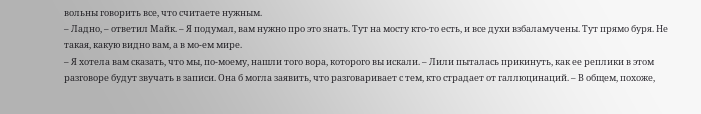вольны говорить все, что считаете нужным.
– Ладно, – ответил Майк. – Я подумал, вам нужно про это знать. Тут на мосту кто-то есть, и все духи взбаламучены. Тут прямо буря. Не такая, какую видно вам, а в мо-ем мире.
– Я хотела вам сказать, что мы, по-моему, нашли того вора, которого вы искали. – Лили пыталась прикинуть, как ее реплики в этом разговоре будут звучать в записи. Она б могла заявить, что разговаривает с тем, кто страдает от галлюцинаций. – В общем, похоже,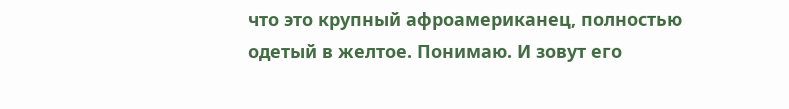что это крупный афроамериканец, полностью одетый в желтое. Понимаю. И зовут его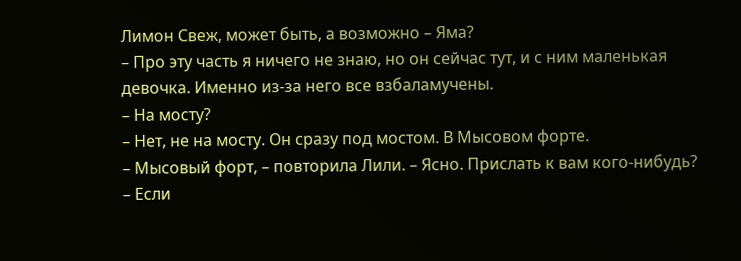Лимон Свеж, может быть, а возможно – Яма?
– Про эту часть я ничего не знаю, но он сейчас тут, и с ним маленькая девочка. Именно из-за него все взбаламучены.
– На мосту?
– Нет, не на мосту. Он сразу под мостом. В Мысовом форте.
– Мысовый форт, – повторила Лили. – Ясно. Прислать к вам кого-нибудь?
– Если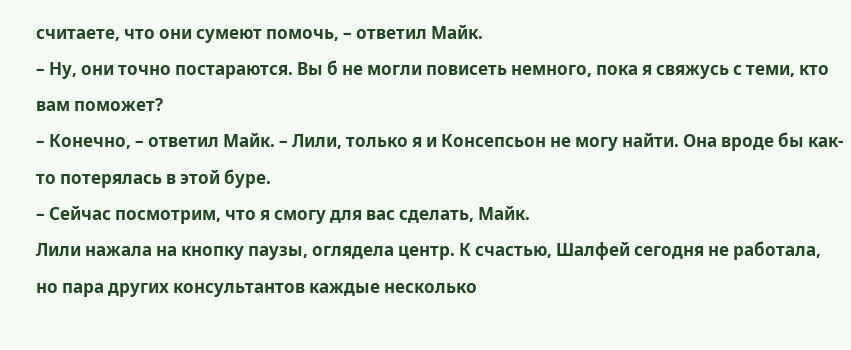считаете, что они сумеют помочь, – ответил Майк.
– Ну, они точно постараются. Вы б не могли повисеть немного, пока я свяжусь с теми, кто вам поможет?
– Конечно, – ответил Майк. – Лили, только я и Консепсьон не могу найти. Она вроде бы как-то потерялась в этой буре.
– Сейчас посмотрим, что я смогу для вас сделать, Майк.
Лили нажала на кнопку паузы, оглядела центр. К счастью, Шалфей сегодня не работала, но пара других консультантов каждые несколько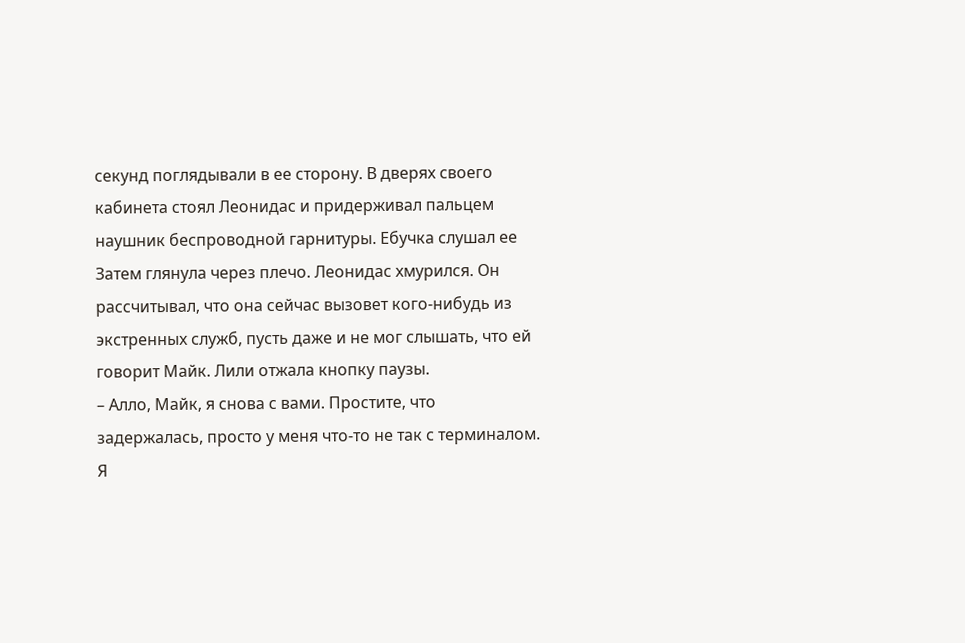секунд поглядывали в ее сторону. В дверях своего кабинета стоял Леонидас и придерживал пальцем наушник беспроводной гарнитуры. Ебучка слушал ее
Затем глянула через плечо. Леонидас хмурился. Он рассчитывал, что она сейчас вызовет кого-нибудь из экстренных служб, пусть даже и не мог слышать, что ей говорит Майк. Лили отжала кнопку паузы.
– Алло, Майк, я снова с вами. Простите, что задержалась, просто у меня что-то не так с терминалом. Я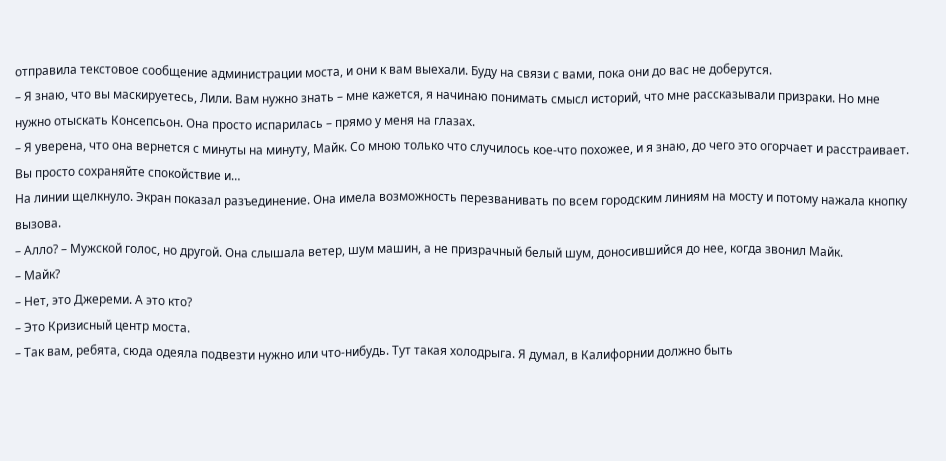отправила текстовое сообщение администрации моста, и они к вам выехали. Буду на связи с вами, пока они до вас не доберутся.
– Я знаю, что вы маскируетесь, Лили. Вам нужно знать – мне кажется, я начинаю понимать смысл историй, что мне рассказывали призраки. Но мне нужно отыскать Консепсьон. Она просто испарилась – прямо у меня на глазах.
– Я уверена, что она вернется с минуты на минуту, Майк. Со мною только что случилось кое-что похожее, и я знаю, до чего это огорчает и расстраивает. Вы просто сохраняйте спокойствие и…
На линии щелкнуло. Экран показал разъединение. Она имела возможность перезванивать по всем городским линиям на мосту и потому нажала кнопку вызова.
– Алло? – Мужской голос, но другой. Она слышала ветер, шум машин, а не призрачный белый шум, доносившийся до нее, когда звонил Майк.
– Майк?
– Нет, это Джереми. А это кто?
– Это Кризисный центр моста.
– Так вам, ребята, сюда одеяла подвезти нужно или что-нибудь. Тут такая холодрыга. Я думал, в Калифорнии должно быть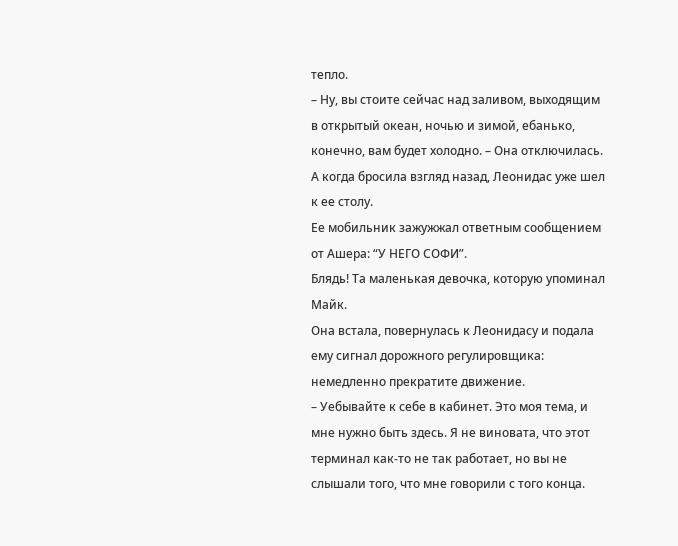тепло.
– Ну, вы стоите сейчас над заливом, выходящим в открытый океан, ночью и зимой, ебанько, конечно, вам будет холодно. – Она отключилась. А когда бросила взгляд назад, Леонидас уже шел к ее столу.
Ее мобильник зажужжал ответным сообщением от Ашера: “У НЕГО СОФИ”.
Блядь! Та маленькая девочка, которую упоминал Майк.
Она встала, повернулась к Леонидасу и подала ему сигнал дорожного регулировщика: немедленно прекратите движение.
– Уебывайте к себе в кабинет. Это моя тема, и мне нужно быть здесь. Я не виновата, что этот терминал как-то не так работает, но вы не слышали того, что мне говорили с того конца.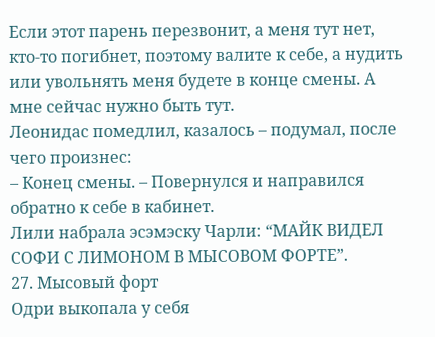Если этот парень перезвонит, а меня тут нет, кто-то погибнет, поэтому валите к себе, а нудить или увольнять меня будете в конце смены. А мне сейчас нужно быть тут.
Леонидас помедлил, казалось – подумал, после чего произнес:
– Конец смены. – Повернулся и направился обратно к себе в кабинет.
Лили набрала эсэмэску Чарли: “МАЙК ВИДЕЛ СОФИ С ЛИМОНОМ В МЫСОВОМ ФОРТЕ”.
27. Мысовый форт
Одри выкопала у себя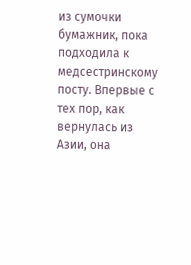из сумочки бумажник, пока подходила к медсестринскому посту. Впервые с тех пор, как вернулась из Азии, она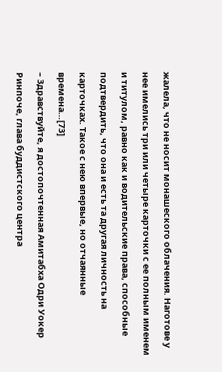жалела, что не носит монашеского облачения. Наготове у нее имелись три или четыре карточки с ее полным именем и титулом, равно как и водительские права, способные подтвердить, что она и есть та другая личность на карточках. Такое с нею впервые, но отчаянные времена…[73]
– Здравствуйте, я достопочтенная Амитабха Одри Уокер Ринпоче, глава буддистского центра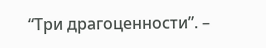“Три драгоценности”. –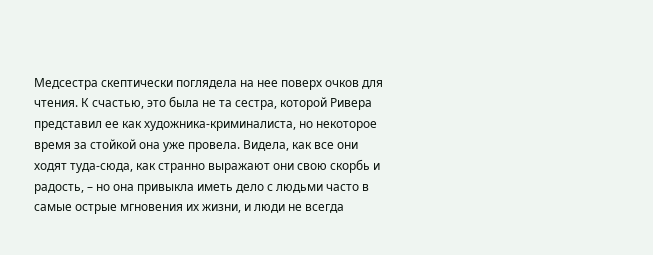Медсестра скептически поглядела на нее поверх очков для чтения. К счастью, это была не та сестра, которой Ривера представил ее как художника-криминалиста, но некоторое время за стойкой она уже провела. Видела, как все они ходят туда-сюда, как странно выражают они свою скорбь и радость, – но она привыкла иметь дело с людьми часто в самые острые мгновения их жизни, и люди не всегда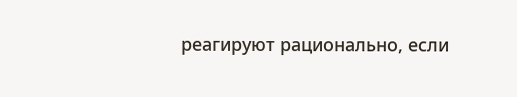реагируют рационально, если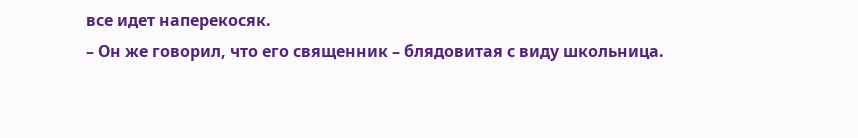все идет наперекосяк.
– Он же говорил, что его священник – блядовитая с виду школьница.